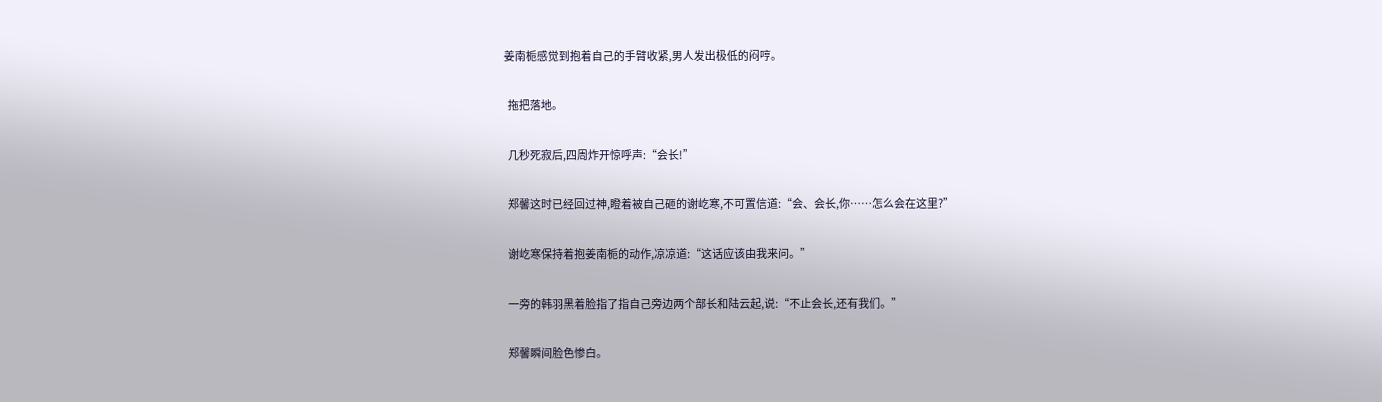姜南栀感觉到抱着自己的手臂收紧,男人发出极低的闷哼。

  拖把落地。

  几秒死寂后,四周炸开惊呼声:“会长!”

  郑馨这时已经回过神,瞪着被自己砸的谢屹寒,不可置信道:“会、会长,你……怎么会在这里?”

  谢屹寒保持着抱姜南栀的动作,凉凉道:“这话应该由我来问。”

  一旁的韩羽黑着脸指了指自己旁边两个部长和陆云起,说:“不止会长,还有我们。”

  郑馨瞬间脸色惨白。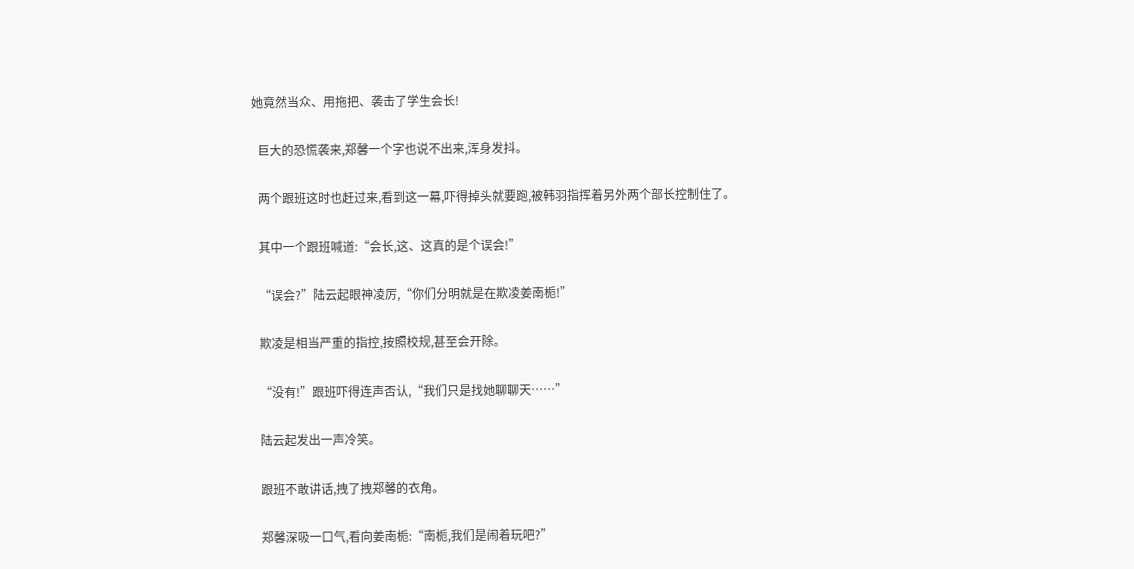她竟然当众、用拖把、袭击了学生会长!

  巨大的恐慌袭来,郑馨一个字也说不出来,浑身发抖。

  两个跟班这时也赶过来,看到这一幕,吓得掉头就要跑,被韩羽指挥着另外两个部长控制住了。

  其中一个跟班喊道:“会长,这、这真的是个误会!”

  “误会?”陆云起眼神凌厉,“你们分明就是在欺凌姜南栀!”

  欺凌是相当严重的指控,按照校规,甚至会开除。

  “没有!”跟班吓得连声否认,“我们只是找她聊聊天……”

  陆云起发出一声冷笑。

  跟班不敢讲话,拽了拽郑馨的衣角。

  郑馨深吸一口气,看向姜南栀:“南栀,我们是闹着玩吧?”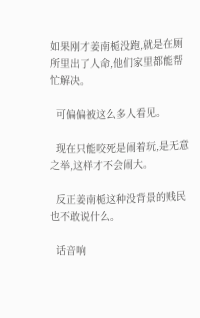如果刚才姜南栀没跑,就是在厕所里出了人命,他们家里都能帮忙解决。

  可偏偏被这么多人看见。

  现在只能咬死是闹着玩,是无意之举,这样才不会闹大。

  反正姜南栀这种没背景的贱民也不敢说什么。

  话音响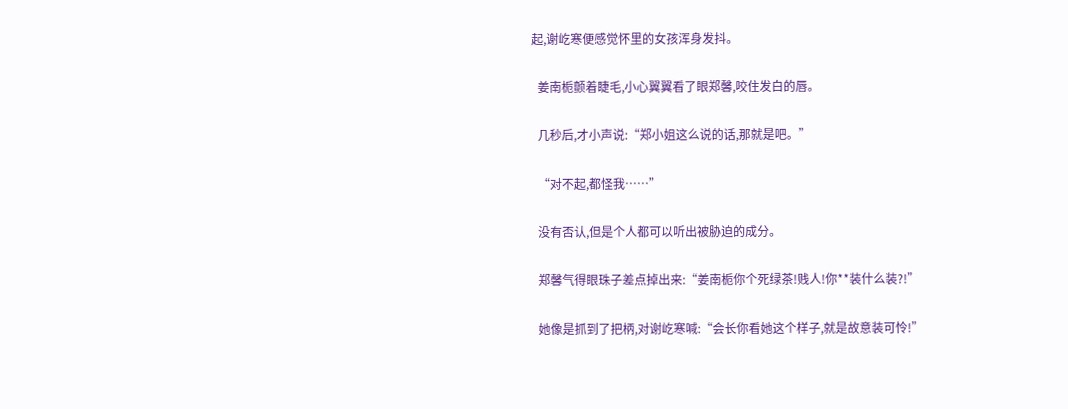起,谢屹寒便感觉怀里的女孩浑身发抖。

  姜南栀颤着睫毛,小心翼翼看了眼郑馨,咬住发白的唇。

  几秒后,才小声说:“郑小姐这么说的话,那就是吧。”

  “对不起,都怪我……”

  没有否认,但是个人都可以听出被胁迫的成分。

  郑馨气得眼珠子差点掉出来:“姜南栀你个死绿茶!贱人!你**装什么装?!”

  她像是抓到了把柄,对谢屹寒喊:“会长你看她这个样子,就是故意装可怜!”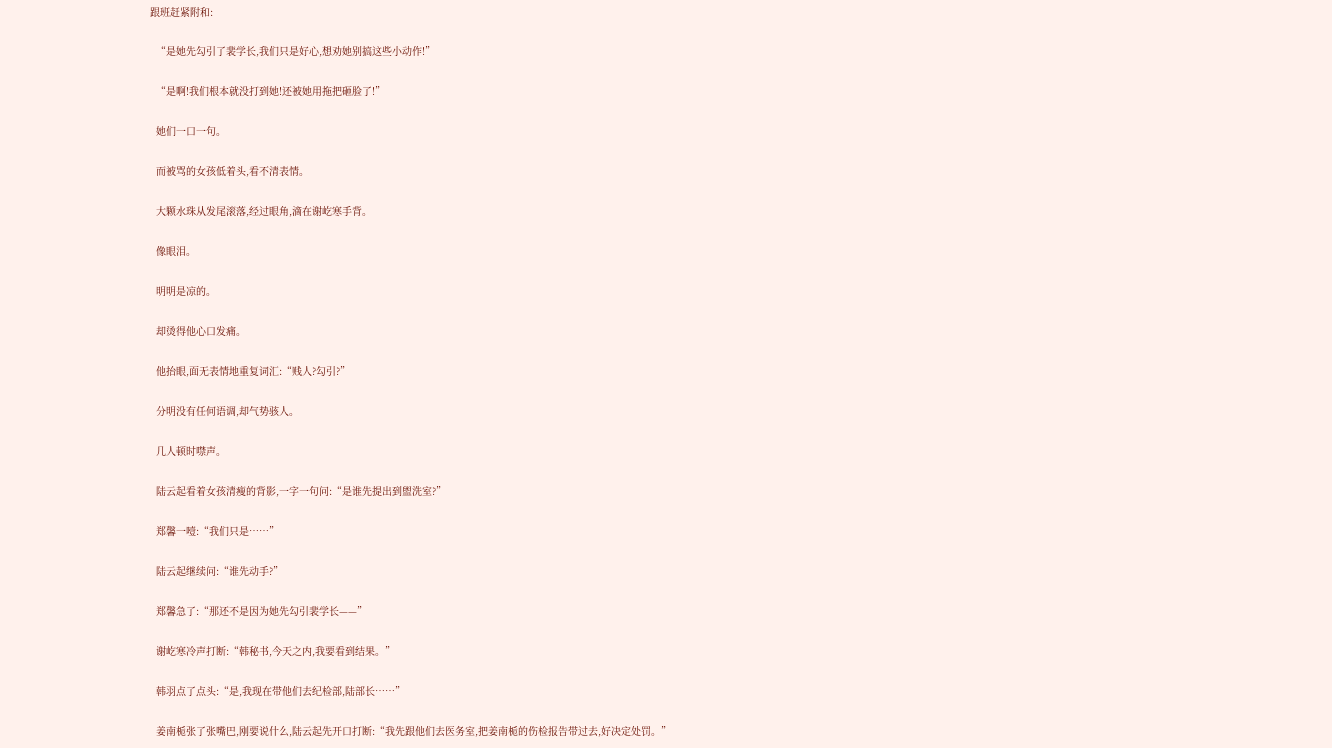跟班赶紧附和:

  “是她先勾引了裴学长,我们只是好心,想劝她别搞这些小动作!”

  “是啊!我们根本就没打到她!还被她用拖把砸脸了!”

  她们一口一句。

  而被骂的女孩低着头,看不清表情。

  大颗水珠从发尾滚落,经过眼角,滴在谢屹寒手背。

  像眼泪。

  明明是凉的。

  却烫得他心口发痛。

  他抬眼,面无表情地重复词汇:“贱人?勾引?”

  分明没有任何语调,却气势骇人。

  几人顿时噤声。

  陆云起看着女孩清瘦的背影,一字一句问:“是谁先提出到盥洗室?”

  郑馨一噎:“我们只是……”

  陆云起继续问:“谁先动手?”

  郑馨急了:“那还不是因为她先勾引裴学长——”

  谢屹寒冷声打断:“韩秘书,今天之内,我要看到结果。”

  韩羽点了点头:“是,我现在带他们去纪检部,陆部长……”

  姜南栀张了张嘴巴,刚要说什么,陆云起先开口打断:“我先跟他们去医务室,把姜南栀的伤检报告带过去,好决定处罚。”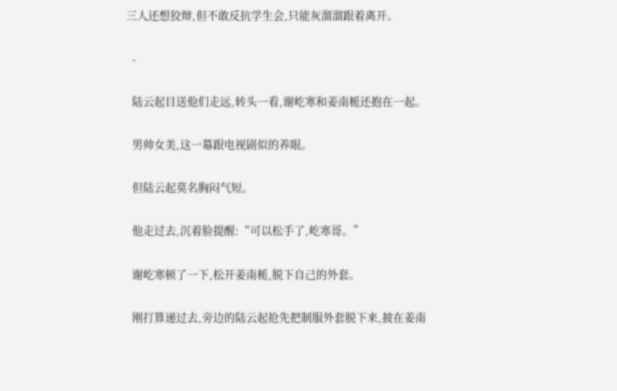三人还想狡辩,但不敢反抗学生会,只能灰溜溜跟着离开。

  -

  陆云起目送他们走远,转头一看,谢屹寒和姜南栀还抱在一起。

  男帅女美,这一幕跟电视剧似的养眼。

  但陆云起莫名胸闷气短。

  他走过去,沉着脸提醒:“可以松手了,屹寒哥。”

  谢屹寒顿了一下,松开姜南栀,脱下自己的外套。

  刚打算递过去,旁边的陆云起抢先把制服外套脱下来,披在姜南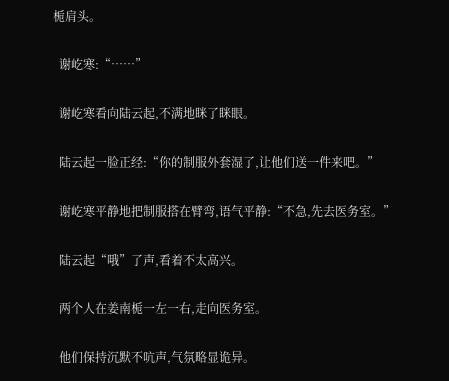栀肩头。

  谢屹寒:“……”

  谢屹寒看向陆云起,不满地眯了眯眼。

  陆云起一脸正经:“你的制服外套湿了,让他们送一件来吧。”

  谢屹寒平静地把制服搭在臂弯,语气平静:“不急,先去医务室。”

  陆云起“哦”了声,看着不太高兴。

  两个人在姜南栀一左一右,走向医务室。

  他们保持沉默不吭声,气氛略显诡异。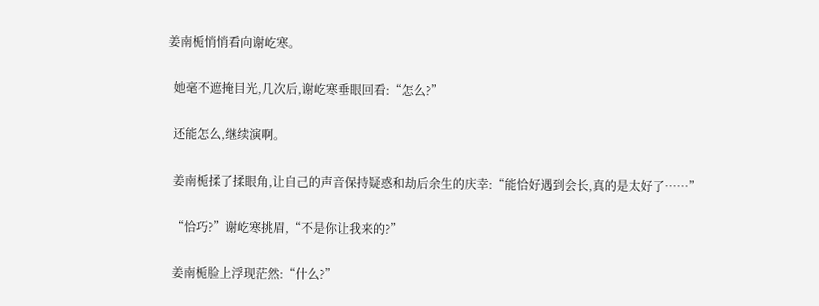姜南栀悄悄看向谢屹寒。

  她毫不遮掩目光,几次后,谢屹寒垂眼回看:“怎么?”

  还能怎么,继续演啊。

  姜南栀揉了揉眼角,让自己的声音保持疑惑和劫后余生的庆幸:“能恰好遇到会长,真的是太好了……”

  “恰巧?”谢屹寒挑眉,“不是你让我来的?”

  姜南栀脸上浮现茫然:“什么?”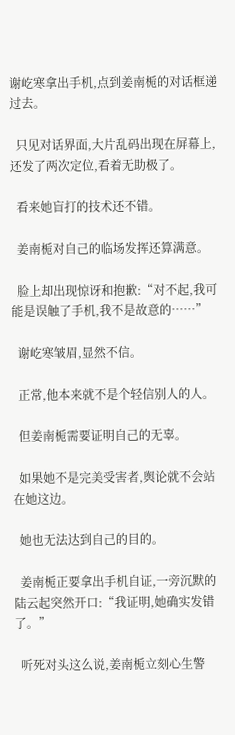谢屹寒拿出手机,点到姜南栀的对话框递过去。

  只见对话界面,大片乱码出现在屏幕上,还发了两次定位,看着无助极了。

  看来她盲打的技术还不错。

  姜南栀对自己的临场发挥还算满意。

  脸上却出现惊讶和抱歉:“对不起,我可能是误触了手机,我不是故意的……”

  谢屹寒皱眉,显然不信。

  正常,他本来就不是个轻信别人的人。

  但姜南栀需要证明自己的无辜。

  如果她不是完美受害者,舆论就不会站在她这边。

  她也无法达到自己的目的。

  姜南栀正要拿出手机自证,一旁沉默的陆云起突然开口:“我证明,她确实发错了。”

  听死对头这么说,姜南栀立刻心生警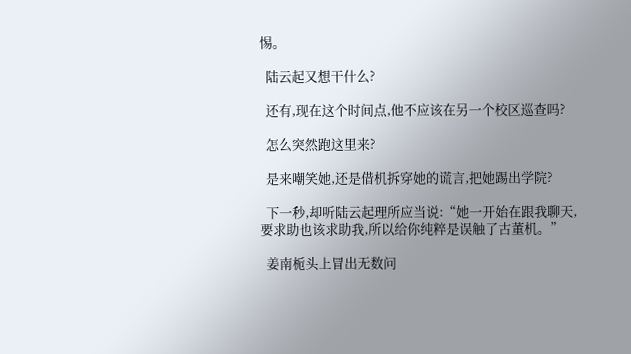惕。

  陆云起又想干什么?

  还有,现在这个时间点,他不应该在另一个校区巡查吗?

  怎么突然跑这里来?

  是来嘲笑她,还是借机拆穿她的谎言,把她踢出学院?

  下一秒,却听陆云起理所应当说:“她一开始在跟我聊天,要求助也该求助我,所以给你纯粹是误触了古董机。”

  姜南栀头上冒出无数问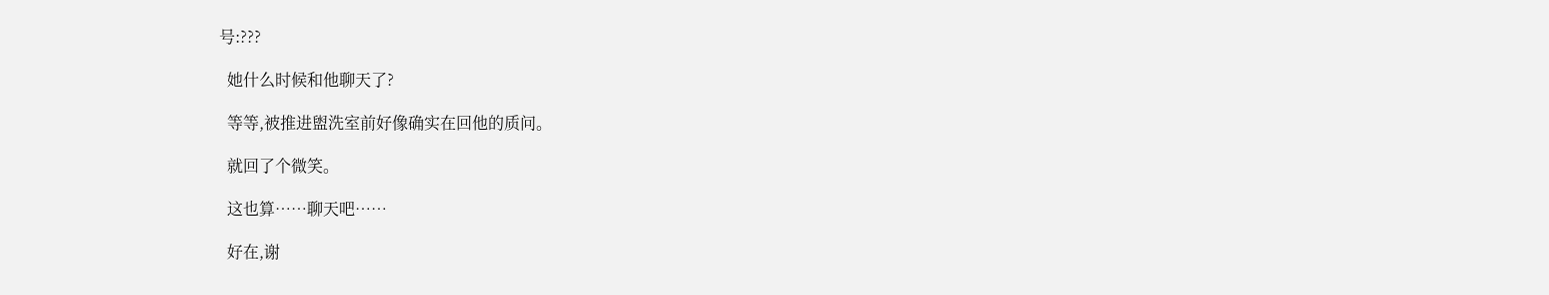号:???

  她什么时候和他聊天了?

  等等,被推进盥洗室前好像确实在回他的质问。

  就回了个微笑。

  这也算……聊天吧……

  好在,谢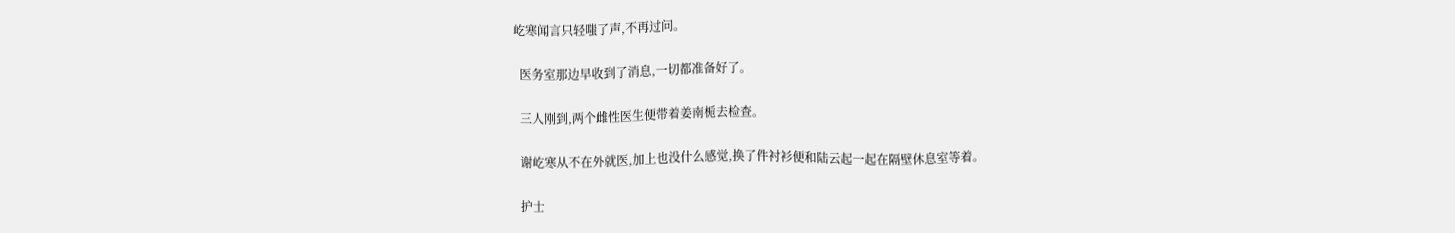屹寒闻言只轻嗤了声,不再过问。

  医务室那边早收到了消息,一切都准备好了。

  三人刚到,两个雌性医生便带着姜南栀去检查。

  谢屹寒从不在外就医,加上也没什么感觉,换了件衬衫便和陆云起一起在隔壁休息室等着。

  护士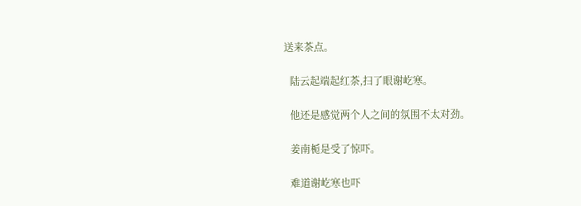送来茶点。

  陆云起端起红茶,扫了眼谢屹寒。

  他还是感觉两个人之间的氛围不太对劲。

  姜南栀是受了惊吓。

  难道谢屹寒也吓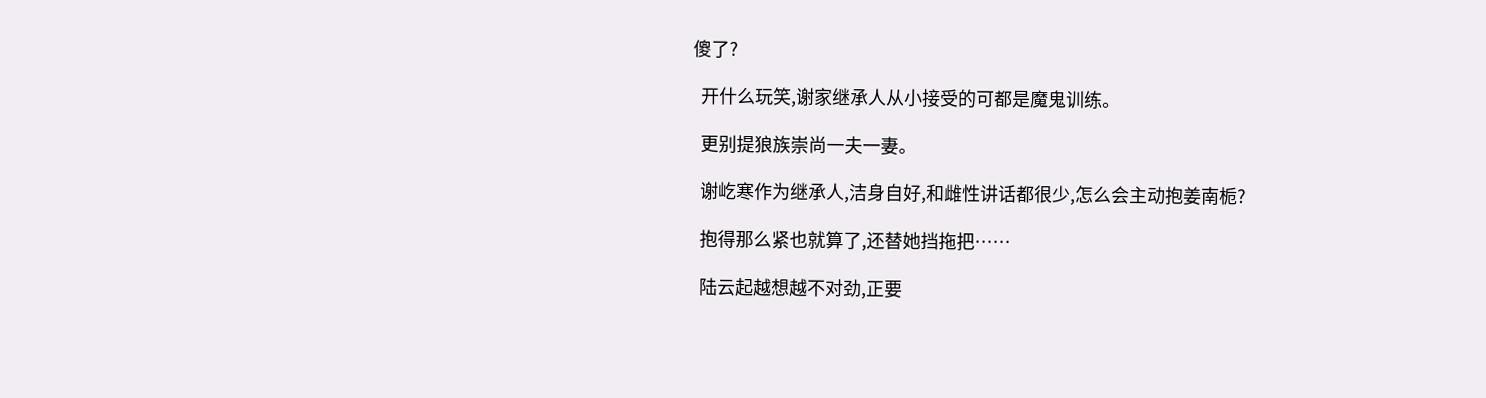傻了?

  开什么玩笑,谢家继承人从小接受的可都是魔鬼训练。

  更别提狼族崇尚一夫一妻。

  谢屹寒作为继承人,洁身自好,和雌性讲话都很少,怎么会主动抱姜南栀?

  抱得那么紧也就算了,还替她挡拖把……

  陆云起越想越不对劲,正要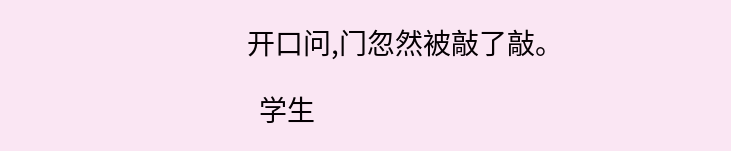开口问,门忽然被敲了敲。

  学生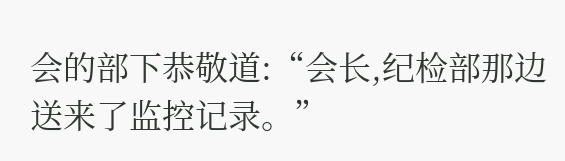会的部下恭敬道:“会长,纪检部那边送来了监控记录。”